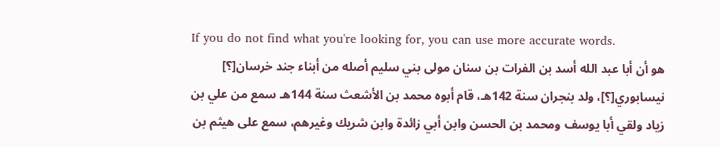If you do not find what you're looking for, you can use more accurate words.
هو أن أبا عبد الله أسد بن الفرات بن سنان مولى بني سليم أصله من أبناء جند خرسان[؟] نيسابوري[؟]، ولد بنجران سنة 142هـ، قام أبوه محمد بن الأشعث سنة 144هـ سمع من علي بن زياد ولقي أبا يوسف ومحمد بن الحسن وابن أبي زائدة وابن شريك وغيرهم، سمع على هيثم بن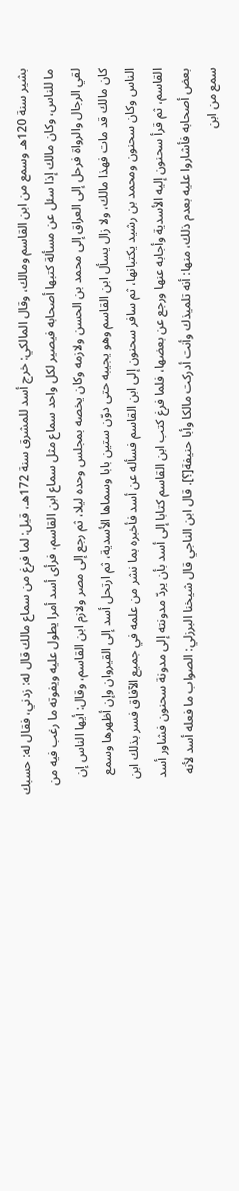بشير سنة 120هـ وسمع من ابن القاسم ومالك، وقال المالكي: خرج أسد للمشرق سنة 172هـ، قيل: لما فرغ من سماع مالك قال له: زدني، فقال له: حسبك ما للناس، وكان مالك إذا سئل عن مسألة كتبها أصحابه فيصير لكل واحد سماع مثل سماع ابن القاسم، فرأى أسد أمرا يطول عليه ويفوته ما رغب فيه من لقي الرجال والرواة فرحل إلى العراق إلى محمد بن الحسن ولازمه وكان يخصه بمجلس وحده ليلا، ثم رجع إلى مصر ولازم ابن القاسم، وقال: أيها الناس إن كان مالك قد مات فهذا مالك، ولا زال يسأل ابن القاسم وهو يجيبه حتى دوّن ستين بابا وسماها الأسدية، ثم ارتحل أسد إلى القيروان وإن أظهرها وسمع الناس وكان سحنون ومحمد بن رشيد يكتبانها، ثم سافر سحنون إلى ابن القاسم فسأله عن أسد فأخبره بما نشر من علمه في جميع الآفاق فسر بذلك ابن القاسم، ثم قرأ سحنون إليه الأسدية وأجابه عنها ورجع عن بعضها، فلما فرغ كتب ابن القاسم كتابا إلى أسد بأن يردّ مدونته إلى مدونة سحنون فشاور أسد بعض أصحابه فأشاروا عليه بعدم ذلك، منها: أنه تلميذك وأنت أدركت مالكا وأبا حنيفة[؟]. قال ابن الناجي قال شيخنا البرزلي: الصواب ما فعله أسد لأنه سمع من ابن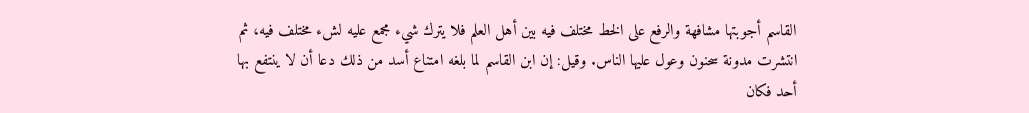القاسم أجوبتها مشافهة والرفع على الخط مختلف فيه بين أهل العلم فلا يترك شيء مجمع عليه لشء مختلف فيه، ثم انتشرت مدونة سحنون وعول عليها الناس. وقيل: إن ابن القاسم لما بلغه امتناع أسد من ذلك دعا أن لا ينتفع بها أحد فكان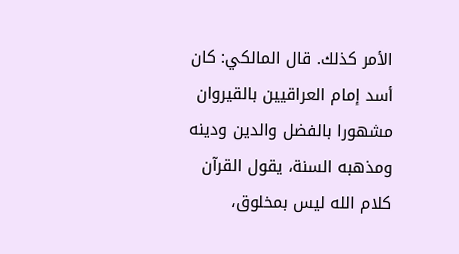الأمر كذلك. قال المالكي: كان أسد إمام العراقيين بالقيروان مشهورا بالفضل والدين ودينه ومذهبه السنة، يقول القرآن كلام الله ليس بمخلوق،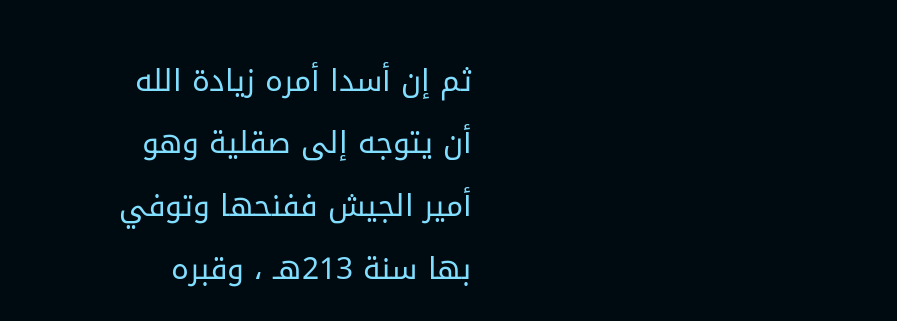ثم إن أسدا أمره زيادة الله أن يتوجه إلى صقلية وهو أمير الجيش ففنحها وتوفي بها سنة 213هـ ، وقبره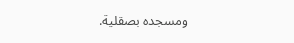ومسجده بصقلية.